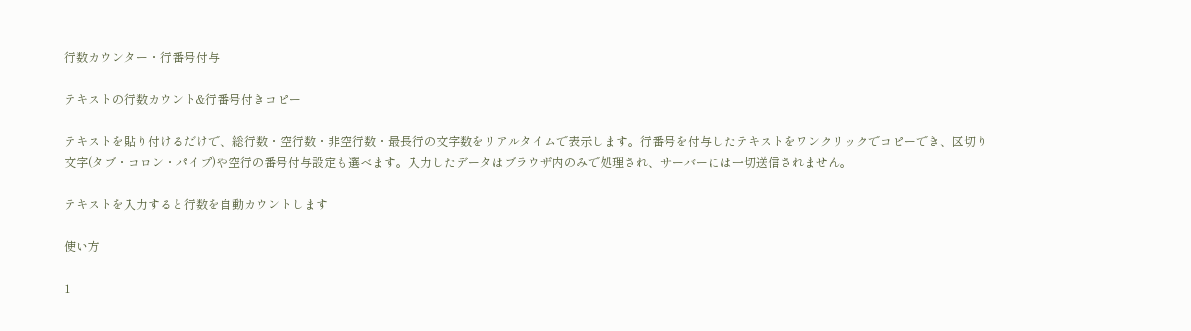行数カウンター・行番号付与

テキストの行数カウント&行番号付きコピー

テキストを貼り付けるだけで、総行数・空行数・非空行数・最長行の文字数をリアルタイムで表示します。行番号を付与したテキストをワンクリックでコピーでき、区切り文字(タブ・コロン・パイプ)や空行の番号付与設定も選べます。入力したデータはブラウザ内のみで処理され、サーバーには一切送信されません。

テキストを入力すると行数を自動カウントします

使い方

1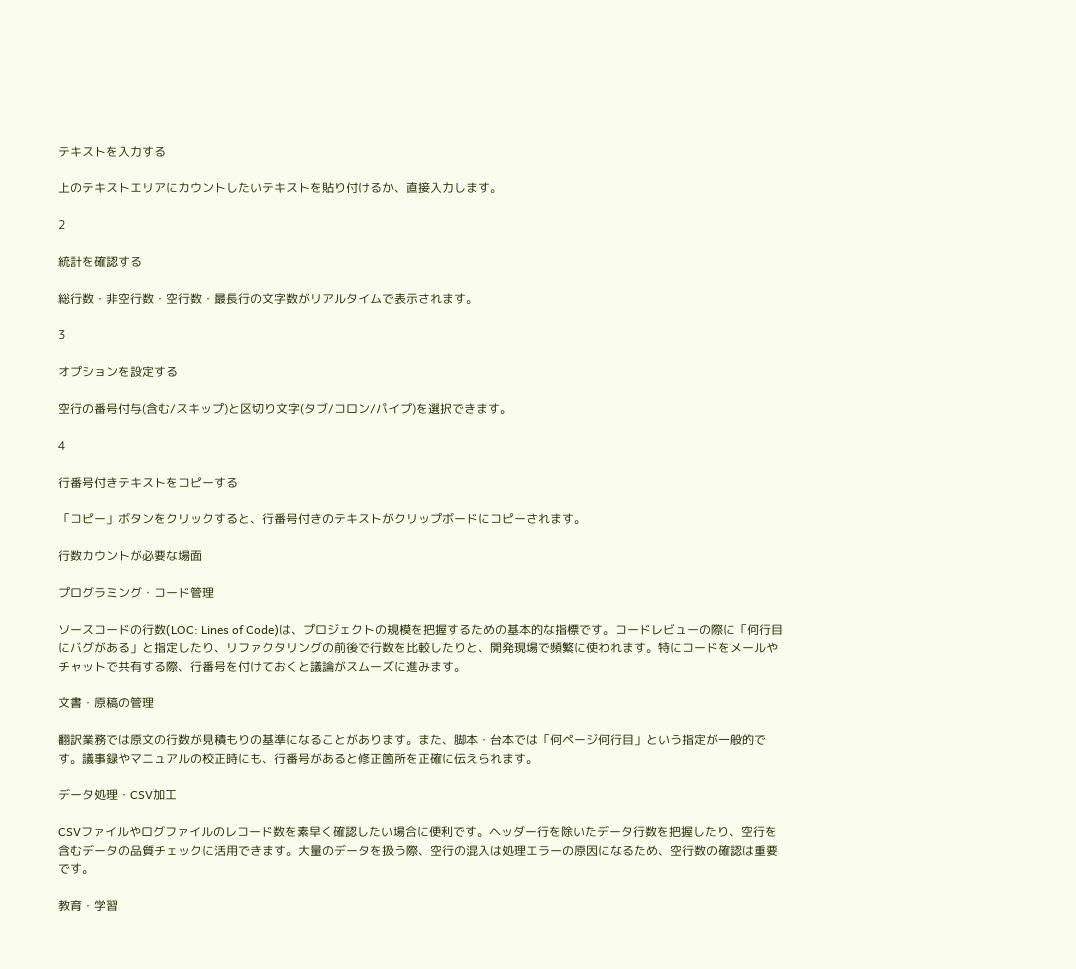テキストを入力する

上のテキストエリアにカウントしたいテキストを貼り付けるか、直接入力します。

2

統計を確認する

総行数・非空行数・空行数・最長行の文字数がリアルタイムで表示されます。

3

オプションを設定する

空行の番号付与(含む/スキップ)と区切り文字(タブ/コロン/パイプ)を選択できます。

4

行番号付きテキストをコピーする

「コピー」ボタンをクリックすると、行番号付きのテキストがクリップボードにコピーされます。

行数カウントが必要な場面

プログラミング・コード管理

ソースコードの行数(LOC: Lines of Code)は、プロジェクトの規模を把握するための基本的な指標です。コードレビューの際に「何行目にバグがある」と指定したり、リファクタリングの前後で行数を比較したりと、開発現場で頻繁に使われます。特にコードをメールやチャットで共有する際、行番号を付けておくと議論がスムーズに進みます。

文書・原稿の管理

翻訳業務では原文の行数が見積もりの基準になることがあります。また、脚本・台本では「何ページ何行目」という指定が一般的です。議事録やマニュアルの校正時にも、行番号があると修正箇所を正確に伝えられます。

データ処理・CSV加工

CSVファイルやログファイルのレコード数を素早く確認したい場合に便利です。ヘッダー行を除いたデータ行数を把握したり、空行を含むデータの品質チェックに活用できます。大量のデータを扱う際、空行の混入は処理エラーの原因になるため、空行数の確認は重要です。

教育・学習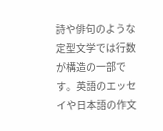詩や俳句のような定型文学では行数が構造の一部です。英語のエッセイや日本語の作文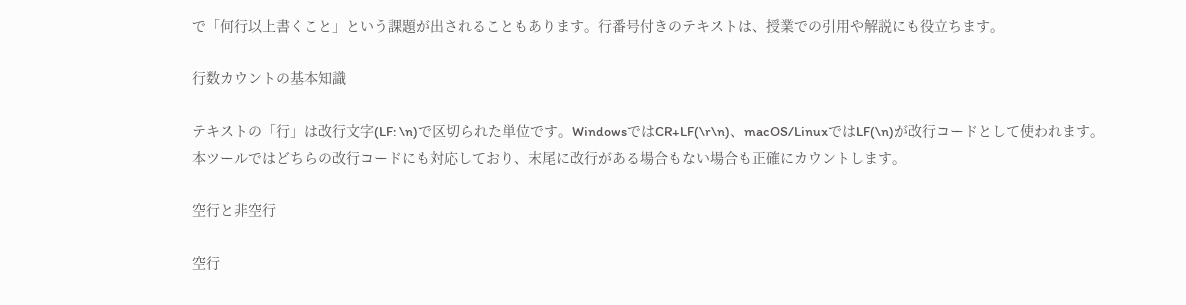で「何行以上書くこと」という課題が出されることもあります。行番号付きのテキストは、授業での引用や解説にも役立ちます。

行数カウントの基本知識

テキストの「行」は改行文字(LF: \n)で区切られた単位です。WindowsではCR+LF(\r\n)、macOS/LinuxではLF(\n)が改行コードとして使われます。本ツールではどちらの改行コードにも対応しており、末尾に改行がある場合もない場合も正確にカウントします。

空行と非空行

空行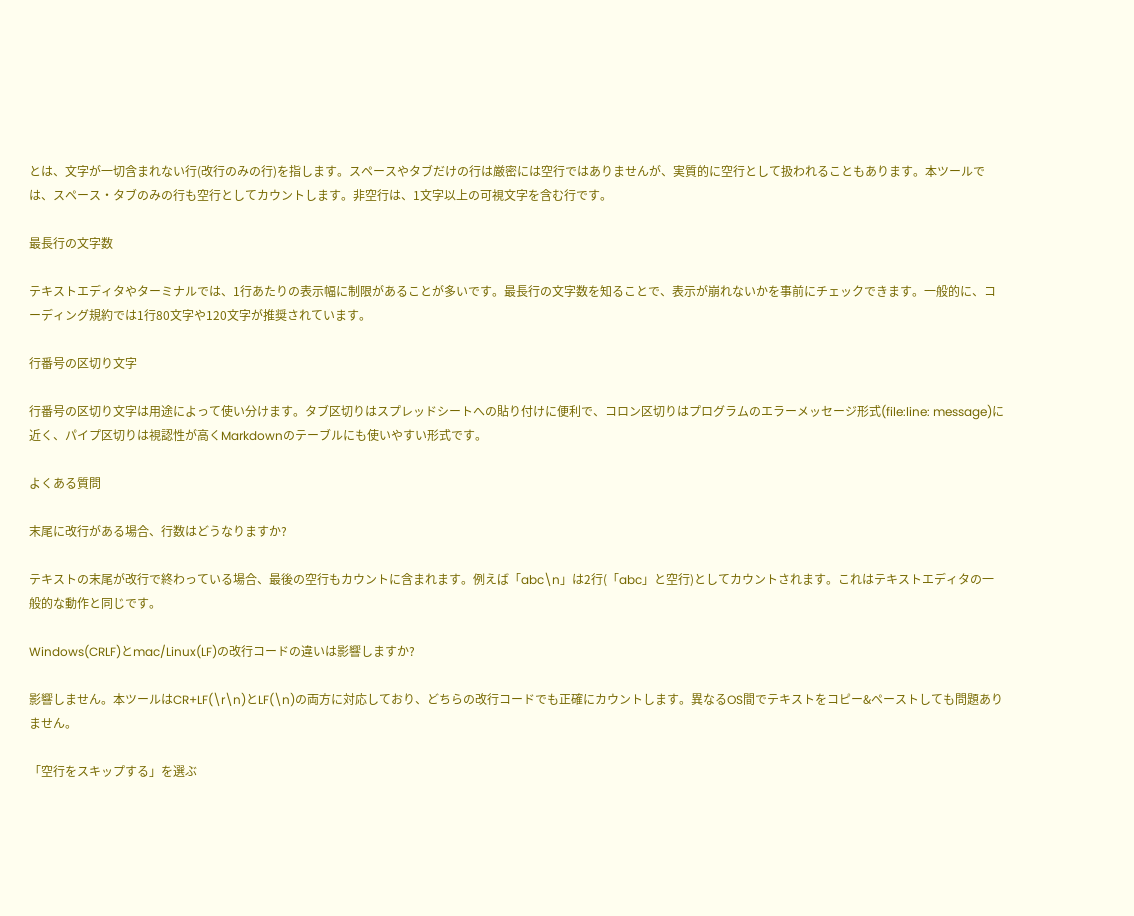とは、文字が一切含まれない行(改行のみの行)を指します。スペースやタブだけの行は厳密には空行ではありませんが、実質的に空行として扱われることもあります。本ツールでは、スペース・タブのみの行も空行としてカウントします。非空行は、1文字以上の可視文字を含む行です。

最長行の文字数

テキストエディタやターミナルでは、1行あたりの表示幅に制限があることが多いです。最長行の文字数を知ることで、表示が崩れないかを事前にチェックできます。一般的に、コーディング規約では1行80文字や120文字が推奨されています。

行番号の区切り文字

行番号の区切り文字は用途によって使い分けます。タブ区切りはスプレッドシートへの貼り付けに便利で、コロン区切りはプログラムのエラーメッセージ形式(file:line: message)に近く、パイプ区切りは視認性が高くMarkdownのテーブルにも使いやすい形式です。

よくある質問

末尾に改行がある場合、行数はどうなりますか?

テキストの末尾が改行で終わっている場合、最後の空行もカウントに含まれます。例えば「abc\n」は2行(「abc」と空行)としてカウントされます。これはテキストエディタの一般的な動作と同じです。

Windows(CRLF)とmac/Linux(LF)の改行コードの違いは影響しますか?

影響しません。本ツールはCR+LF(\r\n)とLF(\n)の両方に対応しており、どちらの改行コードでも正確にカウントします。異なるOS間でテキストをコピー&ペーストしても問題ありません。

「空行をスキップする」を選ぶ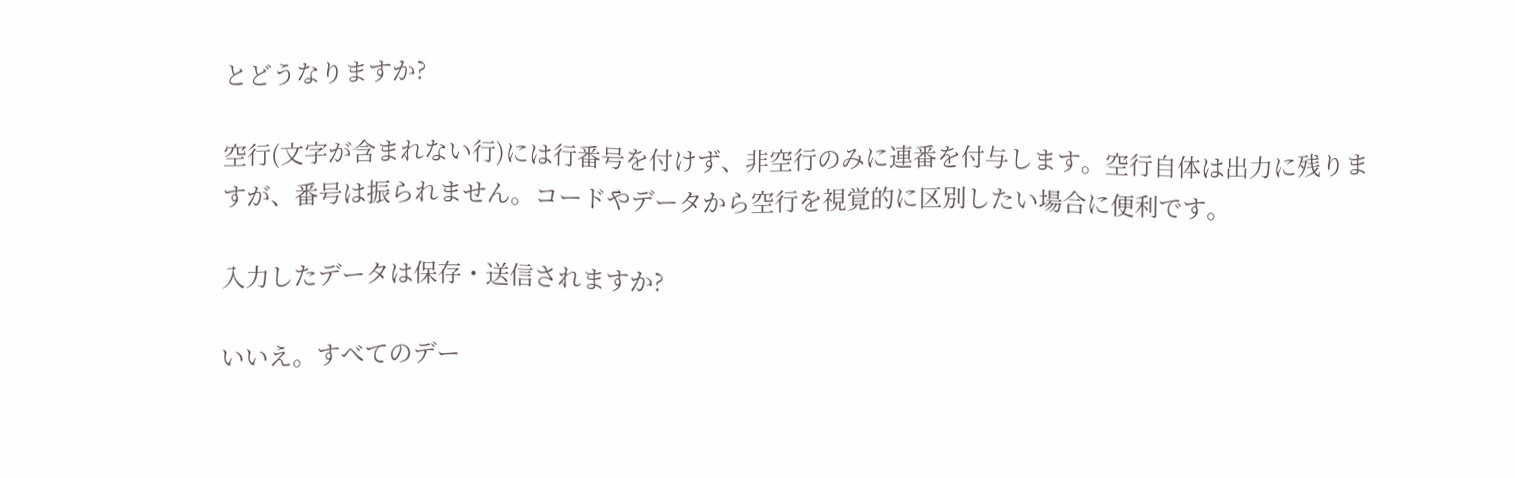とどうなりますか?

空行(文字が含まれない行)には行番号を付けず、非空行のみに連番を付与します。空行自体は出力に残りますが、番号は振られません。コードやデータから空行を視覚的に区別したい場合に便利です。

入力したデータは保存・送信されますか?

いいえ。すべてのデー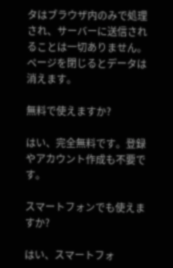タはブラウザ内のみで処理され、サーバーに送信されることは一切ありません。ページを閉じるとデータは消えます。

無料で使えますか?

はい、完全無料です。登録やアカウント作成も不要です。

スマートフォンでも使えますか?

はい、スマートフォ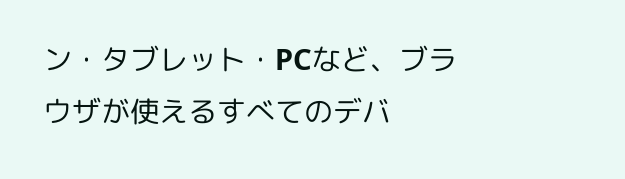ン・タブレット・PCなど、ブラウザが使えるすべてのデバ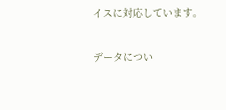イスに対応しています。

データについ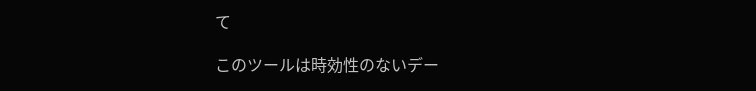て

このツールは時効性のないデー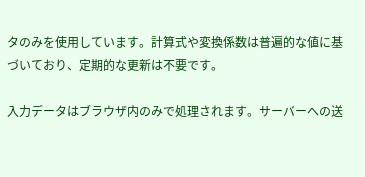タのみを使用しています。計算式や変換係数は普遍的な値に基づいており、定期的な更新は不要です。

入力データはブラウザ内のみで処理されます。サーバーへの送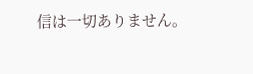信は一切ありません。